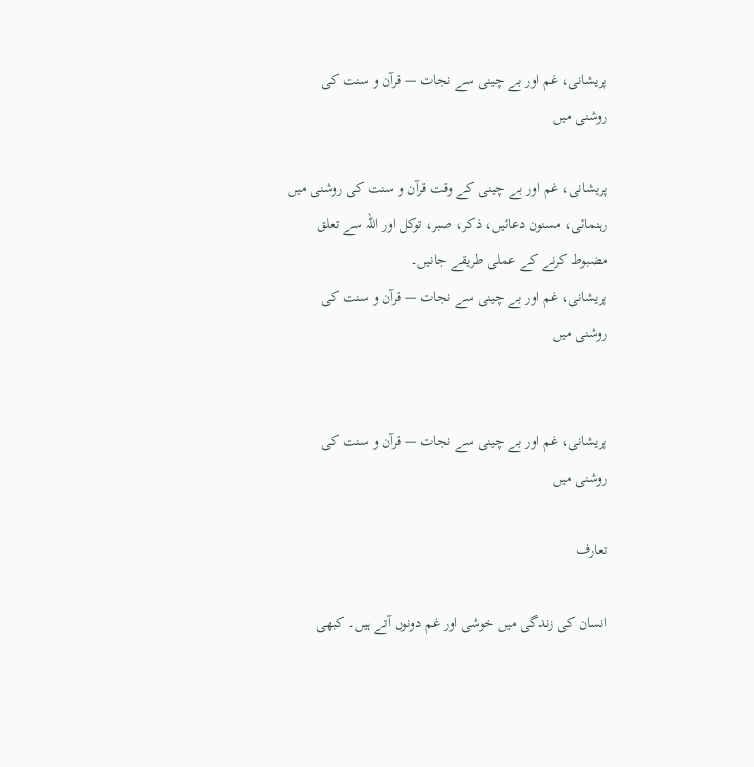پریشانی، غم اور بے چینی سے نجات — قرآن و سنت کی روشنی میں

پریشانی، غم اور بے چینی کے وقت قرآن و سنت کی روشنی میں رہنمائی، مسنون دعائیں، ذکر، صبر، توکل اور اللہ سے تعلق مضبوط کرنے کے عملی طریقے جانیں۔
پریشانی، غم اور بے چینی سے نجات — قرآن و سنت کی روشنی میں


پریشانی، غم اور بے چینی سے نجات — قرآن و سنت کی روشنی میں

تعارف

انسان کی زندگی میں خوشی اور غم دونوں آتے ہیں۔ کبھی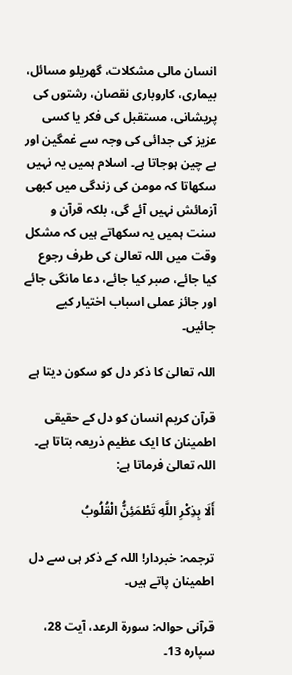انسان مالی مشکلات، گھریلو مسائل، بیماری، کاروباری نقصان، رشتوں کی پریشانی، مستقبل کی فکر یا کسی عزیز کی جدائی کی وجہ سے غمگین اور بے چین ہوجاتا ہے۔ اسلام ہمیں یہ نہیں سکھاتا کہ مومن کی زندگی میں کبھی آزمائش نہیں آئے گی، بلکہ قرآن و سنت ہمیں یہ سکھاتے ہیں کہ مشکل وقت میں اللہ تعالیٰ کی طرف رجوع کیا جائے، صبر کیا جائے، دعا مانگی جائے اور جائز عملی اسباب اختیار کیے جائیں۔

اللہ تعالیٰ کا ذکر دل کو سکون دیتا ہے

قرآن کریم انسان کو دل کے حقیقی اطمینان کا ایک عظیم ذریعہ بتاتا ہے۔ اللہ تعالیٰ فرماتا ہے:

أَلَا بِذِكْرِ اللَّهِ تَطْمَئِنُّ الْقُلُوبُ

ترجمہ: خبردار! اللہ کے ذکر ہی سے دل اطمینان پاتے ہیں۔

قرآنی حوالہ: سورۃ الرعد، آیت 28، سپارہ 13۔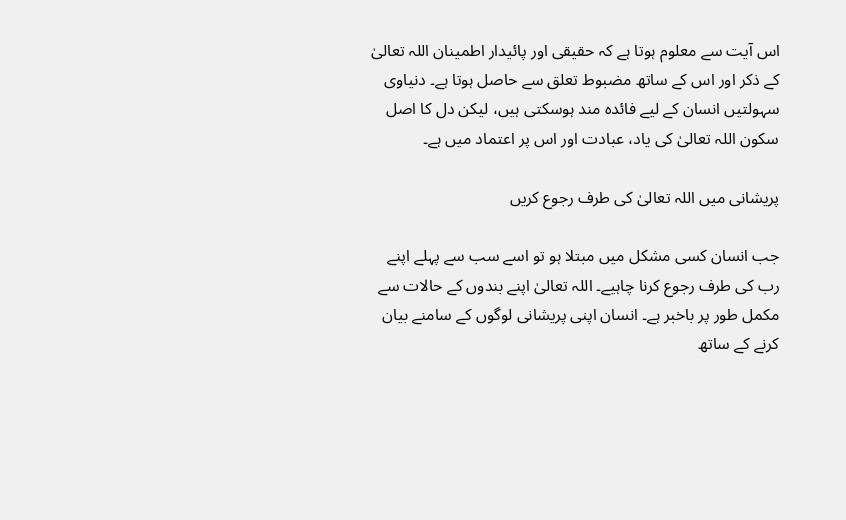اس آیت سے معلوم ہوتا ہے کہ حقیقی اور پائیدار اطمینان اللہ تعالیٰ کے ذکر اور اس کے ساتھ مضبوط تعلق سے حاصل ہوتا ہے۔ دنیاوی سہولتیں انسان کے لیے فائدہ مند ہوسکتی ہیں، لیکن دل کا اصل سکون اللہ تعالیٰ کی یاد، عبادت اور اس پر اعتماد میں ہے۔

پریشانی میں اللہ تعالیٰ کی طرف رجوع کریں

جب انسان کسی مشکل میں مبتلا ہو تو اسے سب سے پہلے اپنے رب کی طرف رجوع کرنا چاہیے۔ اللہ تعالیٰ اپنے بندوں کے حالات سے مکمل طور پر باخبر ہے۔ انسان اپنی پریشانی لوگوں کے سامنے بیان کرنے کے ساتھ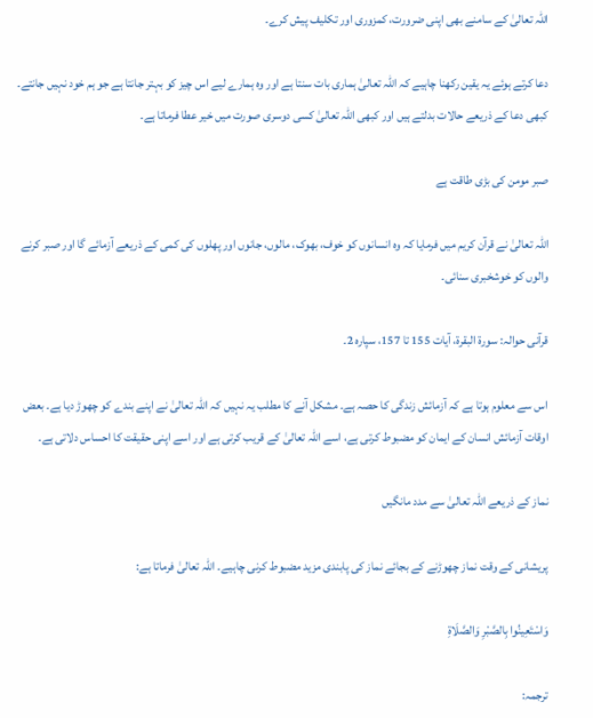اللہ تعالیٰ کے سامنے بھی اپنی ضرورت، کمزوری اور تکلیف پیش کرے۔

دعا کرتے ہوئے یہ یقین رکھنا چاہیے کہ اللہ تعالیٰ ہماری بات سنتا ہے اور وہ ہمارے لیے اس چیز کو بہتر جانتا ہے جو ہم خود نہیں جانتے۔ کبھی دعا کے ذریعے حالات بدلتے ہیں اور کبھی اللہ تعالیٰ کسی دوسری صورت میں خیر عطا فرماتا ہے۔

صبر مومن کی بڑی طاقت ہے

اللہ تعالیٰ نے قرآن کریم میں فرمایا کہ وہ انسانوں کو خوف، بھوک، مالوں، جانوں اور پھلوں کی کمی کے ذریعے آزمائے گا اور صبر کرنے والوں کو خوشخبری سنائی۔

قرآنی حوالہ: سورۃ البقرۃ، آیات 155 تا 157، سپارہ 2۔

اس سے معلوم ہوتا ہے کہ آزمائش زندگی کا حصہ ہے۔ مشکل آنے کا مطلب یہ نہیں کہ اللہ تعالیٰ نے اپنے بندے کو چھوڑ دیا ہے۔ بعض اوقات آزمائش انسان کے ایمان کو مضبوط کرتی ہے، اسے اللہ تعالیٰ کے قریب کرتی ہے اور اسے اپنی حقیقت کا احساس دلاتی ہے۔

نماز کے ذریعے اللہ تعالیٰ سے مدد مانگیں

پریشانی کے وقت نماز چھوڑنے کے بجائے نماز کی پابندی مزید مضبوط کرنی چاہیے۔ اللہ تعالیٰ فرماتا ہے:

وَاسْتَعِينُوا بِالصَّبْرِ وَالصَّلَاةِ

ترجمہ: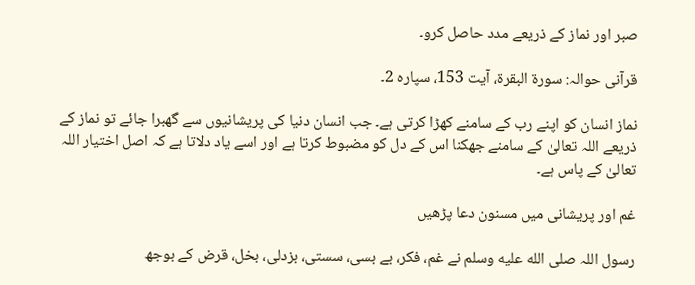صبر اور نماز کے ذریعے مدد حاصل کرو۔

قرآنی حوالہ: سورۃ البقرۃ، آیت 153، سپارہ 2۔

نماز انسان کو اپنے رب کے سامنے کھڑا کرتی ہے۔ جب انسان دنیا کی پریشانیوں سے گھبرا جائے تو نماز کے ذریعے اللہ تعالیٰ کے سامنے جھکنا اس کے دل کو مضبوط کرتا ہے اور اسے یاد دلاتا ہے کہ اصل اختیار اللہ تعالیٰ کے پاس ہے۔

غم اور پریشانی میں مسنون دعا پڑھیں

رسول اللہ صلى الله عليه وسلم نے غم، فکر، بے بسی، سستی، بزدلی، بخل، قرض کے بوجھ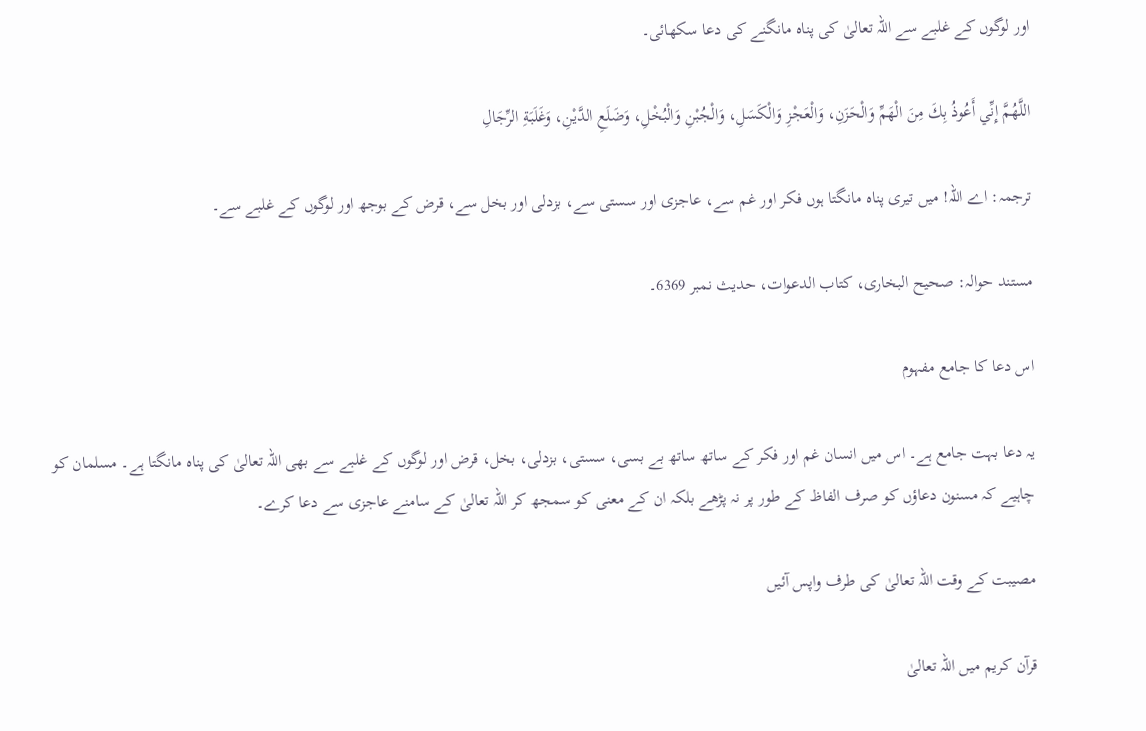اور لوگوں کے غلبے سے اللہ تعالیٰ کی پناہ مانگنے کی دعا سکھائی۔

اللَّهُمَّ إِنِّي أَعُوذُ بِكَ مِنَ الْهَمِّ وَالْحَزَنِ، وَالْعَجْزِ وَالْكَسَلِ، وَالْجُبْنِ وَالْبُخْلِ، وَضَلَعِ الدَّيْنِ، وَغَلَبَةِ الرِّجَالِ

ترجمہ: اے اللہ! میں تیری پناہ مانگتا ہوں فکر اور غم سے، عاجزی اور سستی سے، بزدلی اور بخل سے، قرض کے بوجھ اور لوگوں کے غلبے سے۔

مستند حوالہ: صحیح البخاری، کتاب الدعوات، حدیث نمبر 6369۔

اس دعا کا جامع مفہوم

یہ دعا بہت جامع ہے۔ اس میں انسان غم اور فکر کے ساتھ ساتھ بے بسی، سستی، بزدلی، بخل، قرض اور لوگوں کے غلبے سے بھی اللہ تعالیٰ کی پناہ مانگتا ہے۔ مسلمان کو چاہیے کہ مسنون دعاؤں کو صرف الفاظ کے طور پر نہ پڑھے بلکہ ان کے معنی کو سمجھ کر اللہ تعالیٰ کے سامنے عاجزی سے دعا کرے۔

مصیبت کے وقت اللہ تعالیٰ کی طرف واپس آئیں

قرآن کریم میں اللہ تعالیٰ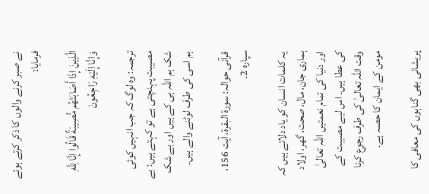نے صبر کرنے والوں کا ذکر کرتے ہوئے فرمایا:

الَّذِينَ إِذَا أَصَابَتْهُم مُّصِيبَةٌ قَالُوا إِنَّا لِلَّهِ وَإِنَّا إِلَيْهِ رَاجِعُونَ

ترجمہ: وہ لوگ کہ جب انہیں کوئی مصیبت پہنچتی ہے تو کہتے ہیں: بے شک ہم اللہ ہی کے ہیں اور بے شک ہم اسی کی طرف لوٹنے والے ہیں۔

قرآنی حوالہ: سورۃ البقرۃ، آیت 156، سپارہ 2۔

یہ کلمات انسان کو یاد دلاتے ہیں کہ ہماری جان، مال، صحت، گھر، اولاد اور دنیا کی تمام نعمتیں اللہ تعالیٰ کی عطا ہیں۔ اس لیے مصیبت کے وقت اللہ تعالیٰ کی طرف رجوع کرنا مومن کے ایمان کا حصہ ہے۔

پریشانی بھی گناہوں کی معافی کا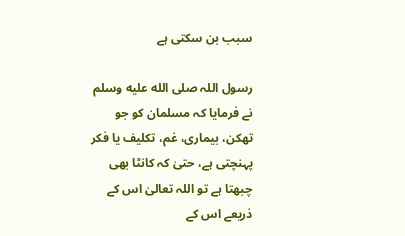سبب بن سکتی ہے

رسول اللہ صلى الله عليه وسلم نے فرمایا کہ مسلمان کو جو تھکن، بیماری، غم، تکلیف یا فکر پہنچتی ہے، حتیٰ کہ کانٹا بھی چبھتا ہے تو اللہ تعالیٰ اس کے ذریعے اس کے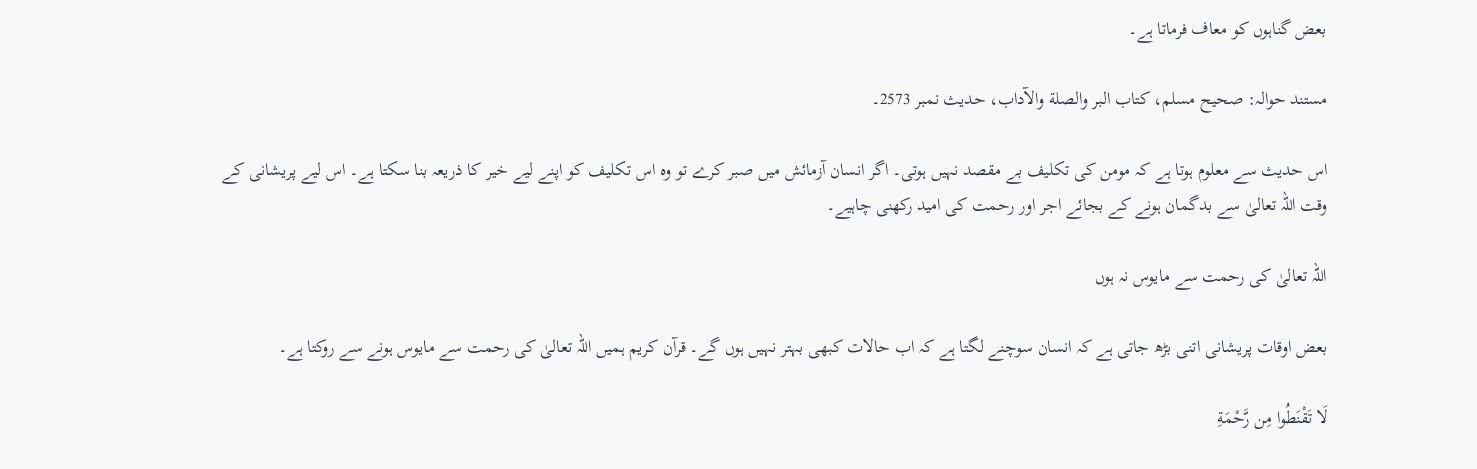بعض گناہوں کو معاف فرماتا ہے۔

مستند حوالہ: صحیح مسلم، کتاب البر والصلة والآداب، حدیث نمبر 2573۔

اس حدیث سے معلوم ہوتا ہے کہ مومن کی تکلیف بے مقصد نہیں ہوتی۔ اگر انسان آزمائش میں صبر کرے تو وہ اس تکلیف کو اپنے لیے خیر کا ذریعہ بنا سکتا ہے۔ اس لیے پریشانی کے وقت اللہ تعالیٰ سے بدگمان ہونے کے بجائے اجر اور رحمت کی امید رکھنی چاہیے۔

اللہ تعالیٰ کی رحمت سے مایوس نہ ہوں

بعض اوقات پریشانی اتنی بڑھ جاتی ہے کہ انسان سوچنے لگتا ہے کہ اب حالات کبھی بہتر نہیں ہوں گے۔ قرآن کریم ہمیں اللہ تعالیٰ کی رحمت سے مایوس ہونے سے روکتا ہے۔

لَا تَقْنَطُوا مِن رَّحْمَةِ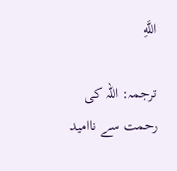اللَّهِ

ترجمہ: اللہ کی رحمت سے ناامید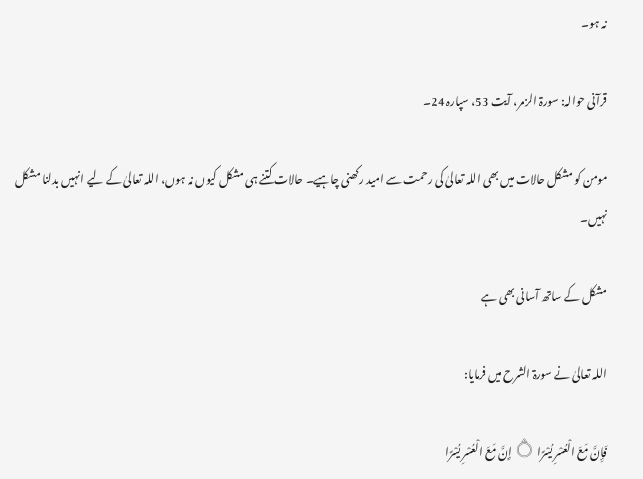نہ ہو۔

قرآنی حوالہ: سورۃ الزمر، آیت 53، سپارہ 24۔

مومن کو مشکل حالات میں بھی اللہ تعالیٰ کی رحمت سے امید رکھنی چاہیے۔ حالات کتنے ہی مشکل کیوں نہ ہوں، اللہ تعالیٰ کے لیے انہیں بدلنا مشکل نہیں۔

مشکل کے ساتھ آسانی بھی ہے

اللہ تعالیٰ نے سورۃ الشرح میں فرمایا:

فَإِنَّ مَعَ الْعُسْرِ يُسْرًا ۝ إِنَّ مَعَ الْعُسْرِ يُسْرًا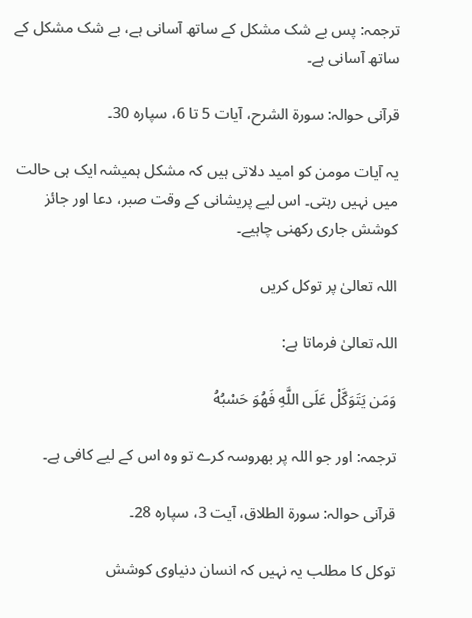ترجمہ: پس بے شک مشکل کے ساتھ آسانی ہے، بے شک مشکل کے ساتھ آسانی ہے۔

قرآنی حوالہ: سورۃ الشرح، آیات 5 تا 6، سپارہ 30۔

یہ آیات مومن کو امید دلاتی ہیں کہ مشکل ہمیشہ ایک ہی حالت میں نہیں رہتی۔ اس لیے پریشانی کے وقت صبر، دعا اور جائز کوشش جاری رکھنی چاہیے۔

اللہ تعالیٰ پر توکل کریں

اللہ تعالیٰ فرماتا ہے:

وَمَن يَتَوَكَّلْ عَلَى اللَّهِ فَهُوَ حَسْبُهُ

ترجمہ: اور جو اللہ پر بھروسہ کرے تو وہ اس کے لیے کافی ہے۔

قرآنی حوالہ: سورۃ الطلاق، آیت 3، سپارہ 28۔

توکل کا مطلب یہ نہیں کہ انسان دنیاوی کوشش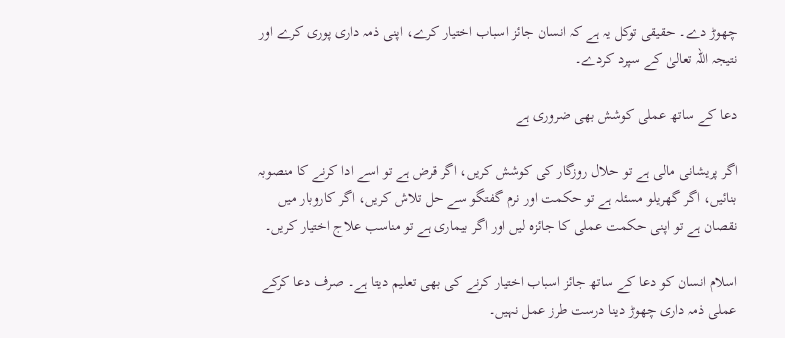چھوڑ دے۔ حقیقی توکل یہ ہے کہ انسان جائز اسباب اختیار کرے، اپنی ذمہ داری پوری کرے اور نتیجہ اللہ تعالیٰ کے سپرد کردے۔

دعا کے ساتھ عملی کوشش بھی ضروری ہے

اگر پریشانی مالی ہے تو حلال روزگار کی کوشش کریں، اگر قرض ہے تو اسے ادا کرنے کا منصوبہ بنائیں، اگر گھریلو مسئلہ ہے تو حکمت اور نرم گفتگو سے حل تلاش کریں، اگر کاروبار میں نقصان ہے تو اپنی حکمت عملی کا جائزہ لیں اور اگر بیماری ہے تو مناسب علاج اختیار کریں۔

اسلام انسان کو دعا کے ساتھ جائز اسباب اختیار کرنے کی بھی تعلیم دیتا ہے۔ صرف دعا کرکے عملی ذمہ داری چھوڑ دینا درست طرز عمل نہیں۔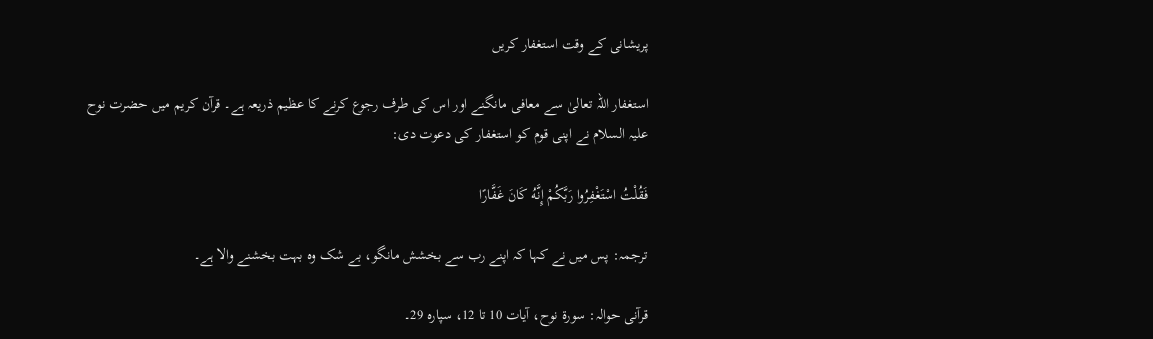پریشانی کے وقت استغفار کریں

استغفار اللہ تعالیٰ سے معافی مانگنے اور اس کی طرف رجوع کرنے کا عظیم ذریعہ ہے۔ قرآن کریم میں حضرت نوح علیہ السلام نے اپنی قوم کو استغفار کی دعوت دی:

فَقُلْتُ اسْتَغْفِرُوا رَبَّكُمْ إِنَّهُ كَانَ غَفَّارًا

ترجمہ: پس میں نے کہا کہ اپنے رب سے بخشش مانگو، بے شک وہ بہت بخشنے والا ہے۔

قرآنی حوالہ: سورۃ نوح، آیات 10 تا 12، سپارہ 29۔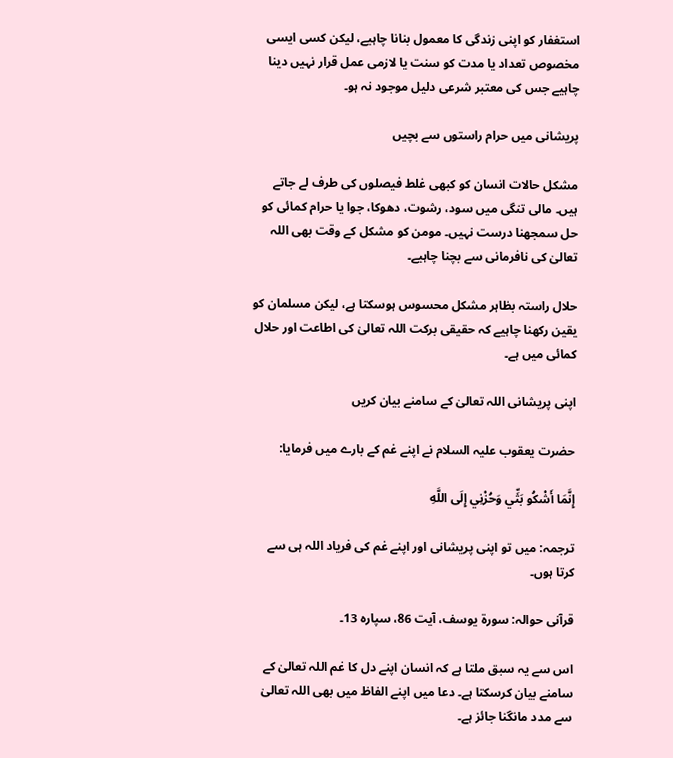استغفار کو اپنی زندگی کا معمول بنانا چاہیے، لیکن کسی ایسی مخصوص تعداد یا مدت کو سنت یا لازمی عمل قرار نہیں دینا چاہیے جس کی معتبر شرعی دلیل موجود نہ ہو۔

پریشانی میں حرام راستوں سے بچیں

مشکل حالات انسان کو کبھی غلط فیصلوں کی طرف لے جاتے ہیں۔ مالی تنگی میں سود، رشوت، دھوکا، جوا یا حرام کمائی کو حل سمجھنا درست نہیں۔ مومن کو مشکل کے وقت بھی اللہ تعالیٰ کی نافرمانی سے بچنا چاہیے۔

حلال راستہ بظاہر مشکل محسوس ہوسکتا ہے، لیکن مسلمان کو یقین رکھنا چاہیے کہ حقیقی برکت اللہ تعالیٰ کی اطاعت اور حلال کمائی میں ہے۔

اپنی پریشانی اللہ تعالیٰ کے سامنے بیان کریں

حضرت یعقوب علیہ السلام نے اپنے غم کے بارے میں فرمایا:

إِنَّمَا أَشْكُو بَثِّي وَحُزْنِي إِلَى اللَّهِ

ترجمہ: میں تو اپنی پریشانی اور اپنے غم کی فریاد اللہ ہی سے کرتا ہوں۔

قرآنی حوالہ: سورۃ یوسف، آیت 86، سپارہ 13۔

اس سے یہ سبق ملتا ہے کہ انسان اپنے دل کا غم اللہ تعالیٰ کے سامنے بیان کرسکتا ہے۔ دعا میں اپنے الفاظ میں بھی اللہ تعالیٰ سے مدد مانگنا جائز ہے۔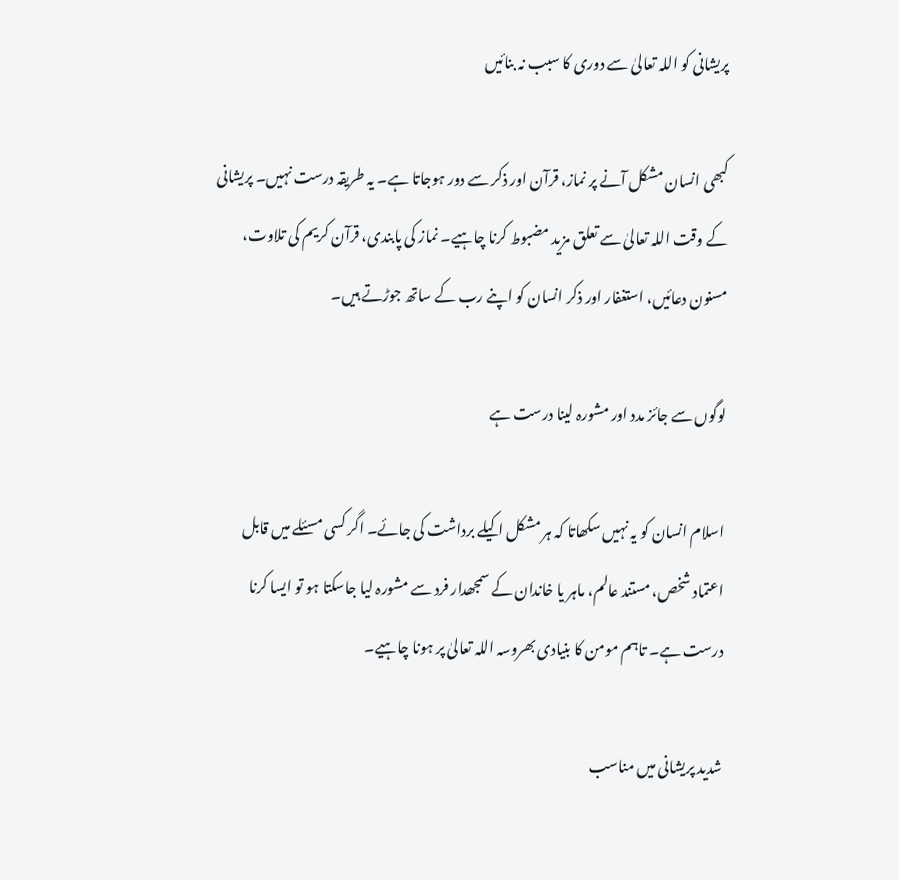پریشانی کو اللہ تعالیٰ سے دوری کا سبب نہ بنائیں

کبھی انسان مشکل آنے پر نماز، قرآن اور ذکر سے دور ہوجاتا ہے۔ یہ طریقہ درست نہیں۔ پریشانی کے وقت اللہ تعالیٰ سے تعلق مزید مضبوط کرنا چاہیے۔ نماز کی پابندی، قرآن کریم کی تلاوت، مسنون دعائیں، استغفار اور ذکر انسان کو اپنے رب کے ساتھ جوڑتے ہیں۔

لوگوں سے جائز مدد اور مشورہ لینا درست ہے

اسلام انسان کو یہ نہیں سکھاتا کہ ہر مشکل اکیلے برداشت کی جائے۔ اگر کسی مسئلے میں قابل اعتماد شخص، مستند عالم، ماہر یا خاندان کے سمجھدار فرد سے مشورہ لیا جاسکتا ہو تو ایسا کرنا درست ہے۔ تاہم مومن کا بنیادی بھروسہ اللہ تعالیٰ پر ہونا چاہیے۔

شدید پریشانی میں مناسب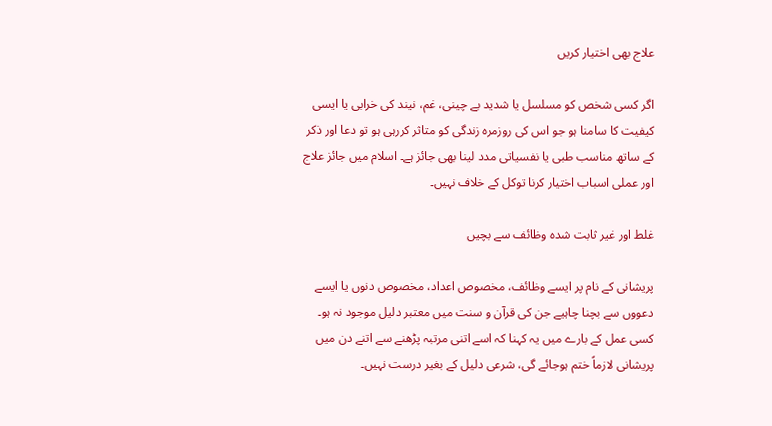علاج بھی اختیار کریں

اگر کسی شخص کو مسلسل یا شدید بے چینی، غم، نیند کی خرابی یا ایسی کیفیت کا سامنا ہو جو اس کی روزمرہ زندگی کو متاثر کررہی ہو تو دعا اور ذکر کے ساتھ مناسب طبی یا نفسیاتی مدد لینا بھی جائز ہے۔ اسلام میں جائز علاج اور عملی اسباب اختیار کرنا توکل کے خلاف نہیں۔

غلط اور غیر ثابت شدہ وظائف سے بچیں

پریشانی کے نام پر ایسے وظائف، مخصوص اعداد، مخصوص دنوں یا ایسے دعووں سے بچنا چاہیے جن کی قرآن و سنت میں معتبر دلیل موجود نہ ہو۔ کسی عمل کے بارے میں یہ کہنا کہ اسے اتنی مرتبہ پڑھنے سے اتنے دن میں پریشانی لازماً ختم ہوجائے گی، شرعی دلیل کے بغیر درست نہیں۔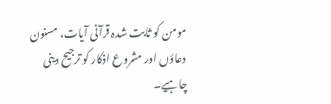مومن کو ثابت شدہ قرآنی آیات، مسنون دعاؤں اور مشروع اذکار کو ترجیح دینی چاہیے۔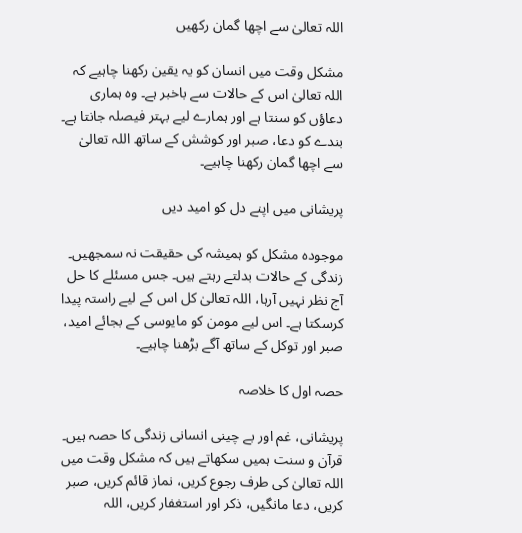اللہ تعالیٰ سے اچھا گمان رکھیں

مشکل وقت میں انسان کو یہ یقین رکھنا چاہیے کہ اللہ تعالیٰ اس کے حالات سے باخبر ہے۔ وہ ہماری دعاؤں کو سنتا ہے اور ہمارے لیے بہتر فیصلہ جانتا ہے۔ بندے کو دعا، صبر اور کوشش کے ساتھ اللہ تعالیٰ سے اچھا گمان رکھنا چاہیے۔

پریشانی میں اپنے دل کو امید دیں

موجودہ مشکل کو ہمیشہ کی حقیقت نہ سمجھیں۔ زندگی کے حالات بدلتے رہتے ہیں۔ جس مسئلے کا حل آج نظر نہیں آرہا، اللہ تعالیٰ کل اس کے لیے راستہ پیدا کرسکتا ہے۔ اس لیے مومن کو مایوسی کے بجائے امید، صبر اور توکل کے ساتھ آگے بڑھنا چاہیے۔

حصہ اول کا خلاصہ

پریشانی، غم اور بے چینی انسانی زندگی کا حصہ ہیں۔ قرآن و سنت ہمیں سکھاتے ہیں کہ مشکل وقت میں اللہ تعالیٰ کی طرف رجوع کریں، نماز قائم کریں، صبر کریں، دعا مانگیں، ذکر اور استغفار کریں، اللہ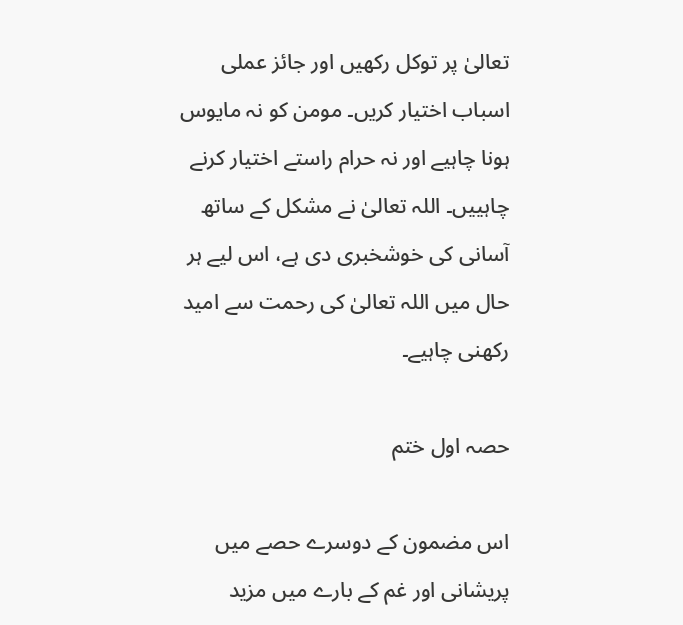تعالیٰ پر توکل رکھیں اور جائز عملی اسباب اختیار کریں۔ مومن کو نہ مایوس ہونا چاہیے اور نہ حرام راستے اختیار کرنے چاہییں۔ اللہ تعالیٰ نے مشکل کے ساتھ آسانی کی خوشخبری دی ہے، اس لیے ہر حال میں اللہ تعالیٰ کی رحمت سے امید رکھنی چاہیے۔

حصہ اول ختم

اس مضمون کے دوسرے حصے میں پریشانی اور غم کے بارے میں مزید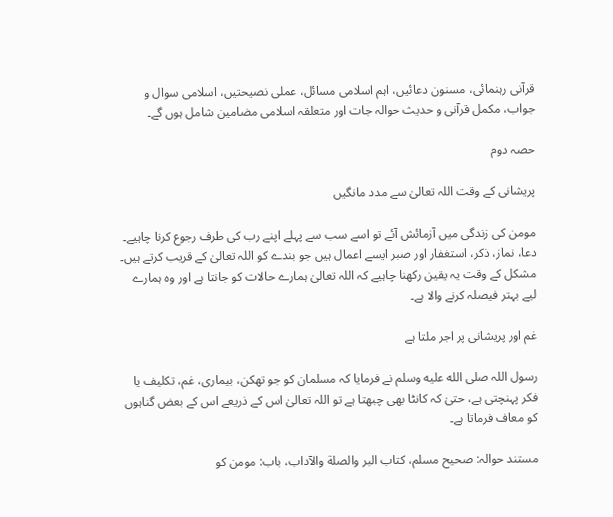قرآنی رہنمائی، مسنون دعائیں، اہم اسلامی مسائل، عملی نصیحتیں، اسلامی سوال و جواب، مکمل قرآنی و حدیث حوالہ جات اور متعلقہ اسلامی مضامین شامل ہوں گے۔

حصہ دوم

پریشانی کے وقت اللہ تعالیٰ سے مدد مانگیں

مومن کی زندگی میں آزمائش آئے تو اسے سب سے پہلے اپنے رب کی طرف رجوع کرنا چاہیے۔ دعا، نماز، ذکر، استغفار اور صبر ایسے اعمال ہیں جو بندے کو اللہ تعالیٰ کے قریب کرتے ہیں۔ مشکل کے وقت یہ یقین رکھنا چاہیے کہ اللہ تعالیٰ ہمارے حالات کو جانتا ہے اور وہ ہمارے لیے بہتر فیصلہ کرنے والا ہے۔

غم اور پریشانی پر اجر ملتا ہے

رسول اللہ صلى الله عليه وسلم نے فرمایا کہ مسلمان کو جو تھکن، بیماری، غم، تکلیف یا فکر پہنچتی ہے، حتیٰ کہ کانٹا بھی چبھتا ہے تو اللہ تعالیٰ اس کے ذریعے اس کے بعض گناہوں کو معاف فرماتا ہے۔

مستند حوالہ: صحیح مسلم، کتاب البر والصلة والآداب، باب: مومن کو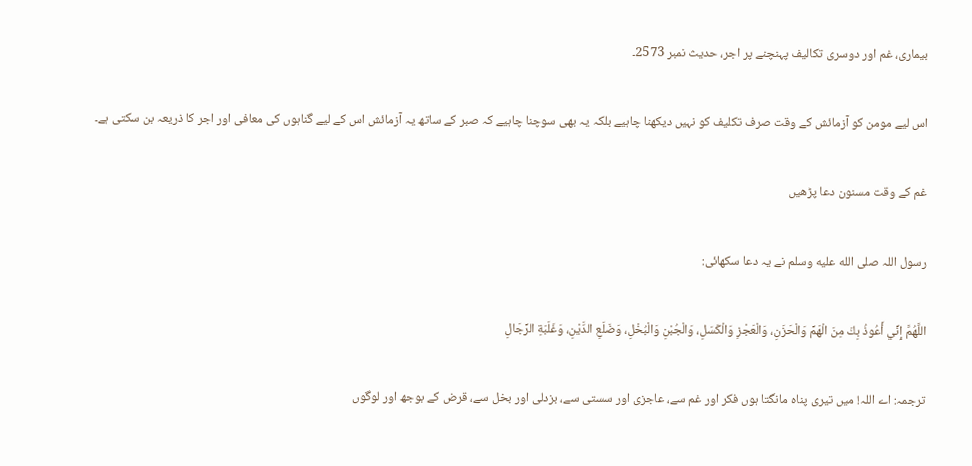بیماری، غم اور دوسری تکالیف پہنچنے پر اجر، حدیث نمبر 2573۔

اس لیے مومن کو آزمائش کے وقت صرف تکلیف کو نہیں دیکھنا چاہیے بلکہ یہ بھی سوچنا چاہیے کہ صبر کے ساتھ یہ آزمائش اس کے لیے گناہوں کی معافی اور اجر کا ذریعہ بن سکتی ہے۔

غم کے وقت مسنون دعا پڑھیں

رسول اللہ صلى الله عليه وسلم نے یہ دعا سکھائی:

اللَّهُمَّ إِنِّي أَعُوذُ بِكَ مِنَ الْهَمِّ وَالْحَزَنِ، وَالْعَجْزِ وَالْكَسَلِ، وَالْجُبْنِ وَالْبُخْلِ، وَضَلَعِ الدَّيْنِ، وَغَلَبَةِ الرِّجَالِ

ترجمہ: اے اللہ! میں تیری پناہ مانگتا ہوں فکر اور غم سے، عاجزی اور سستی سے، بزدلی اور بخل سے، قرض کے بوجھ اور لوگوں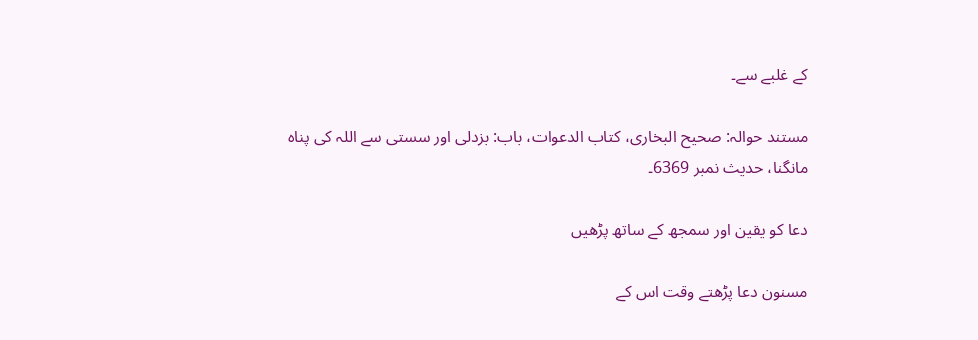کے غلبے سے۔

مستند حوالہ: صحیح البخاری، کتاب الدعوات، باب: بزدلی اور سستی سے اللہ کی پناہ مانگنا، حدیث نمبر 6369۔

دعا کو یقین اور سمجھ کے ساتھ پڑھیں

مسنون دعا پڑھتے وقت اس کے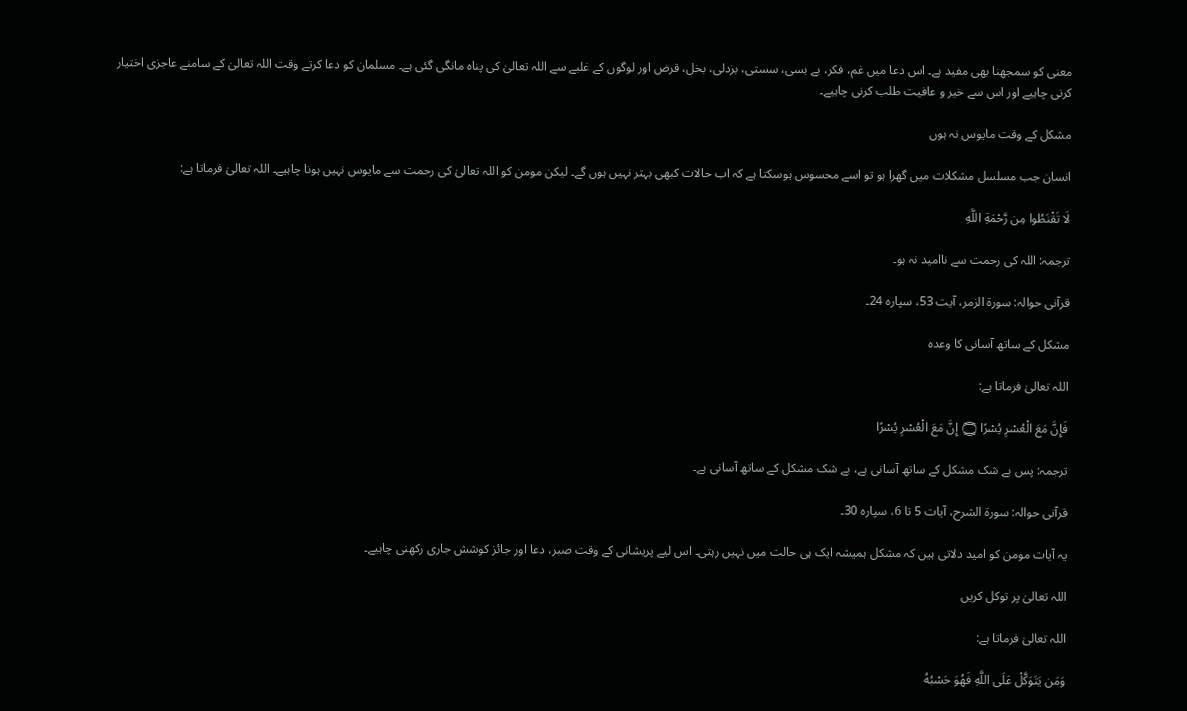معنی کو سمجھنا بھی مفید ہے۔ اس دعا میں غم، فکر، بے بسی، سستی، بزدلی، بخل، قرض اور لوگوں کے غلبے سے اللہ تعالیٰ کی پناہ مانگی گئی ہے۔ مسلمان کو دعا کرتے وقت اللہ تعالیٰ کے سامنے عاجزی اختیار کرنی چاہیے اور اس سے خیر و عافیت طلب کرنی چاہیے۔

مشکل کے وقت مایوس نہ ہوں

انسان جب مسلسل مشکلات میں گھرا ہو تو اسے محسوس ہوسکتا ہے کہ اب حالات کبھی بہتر نہیں ہوں گے۔ لیکن مومن کو اللہ تعالیٰ کی رحمت سے مایوس نہیں ہونا چاہیے۔ اللہ تعالیٰ فرماتا ہے:

لَا تَقْنَطُوا مِن رَّحْمَةِ اللَّهِ

ترجمہ: اللہ کی رحمت سے ناامید نہ ہو۔

قرآنی حوالہ: سورۃ الزمر، آیت 53، سپارہ 24۔

مشکل کے ساتھ آسانی کا وعدہ

اللہ تعالیٰ فرماتا ہے:

فَإِنَّ مَعَ الْعُسْرِ يُسْرًا ۝ إِنَّ مَعَ الْعُسْرِ يُسْرًا

ترجمہ: پس بے شک مشکل کے ساتھ آسانی ہے، بے شک مشکل کے ساتھ آسانی ہے۔

قرآنی حوالہ: سورۃ الشرح، آیات 5 تا 6، سپارہ 30۔

یہ آیات مومن کو امید دلاتی ہیں کہ مشکل ہمیشہ ایک ہی حالت میں نہیں رہتی۔ اس لیے پریشانی کے وقت صبر، دعا اور جائز کوشش جاری رکھنی چاہیے۔

اللہ تعالیٰ پر توکل کریں

اللہ تعالیٰ فرماتا ہے:

وَمَن يَتَوَكَّلْ عَلَى اللَّهِ فَهُوَ حَسْبُهُ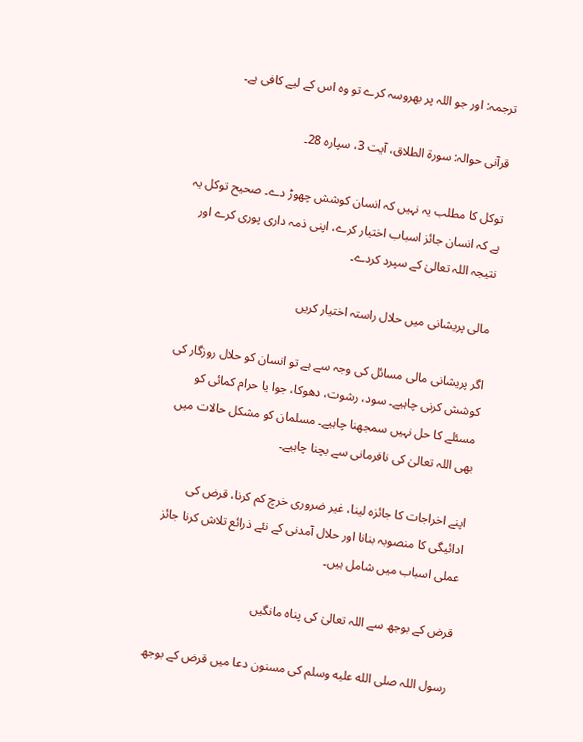ترجمہ: اور جو اللہ پر بھروسہ کرے تو وہ اس کے لیے کافی ہے۔

قرآنی حوالہ: سورۃ الطلاق، آیت 3، سپارہ 28۔

توکل کا مطلب یہ نہیں کہ انسان کوشش چھوڑ دے۔ صحیح توکل یہ ہے کہ انسان جائز اسباب اختیار کرے، اپنی ذمہ داری پوری کرے اور نتیجہ اللہ تعالیٰ کے سپرد کردے۔

مالی پریشانی میں حلال راستہ اختیار کریں

اگر پریشانی مالی مسائل کی وجہ سے ہے تو انسان کو حلال روزگار کی کوشش کرنی چاہیے۔ سود، رشوت، دھوکا، جوا یا حرام کمائی کو مسئلے کا حل نہیں سمجھنا چاہیے۔ مسلمان کو مشکل حالات میں بھی اللہ تعالیٰ کی نافرمانی سے بچنا چاہیے۔

اپنے اخراجات کا جائزہ لینا، غیر ضروری خرچ کم کرنا، قرض کی ادائیگی کا منصوبہ بنانا اور حلال آمدنی کے نئے ذرائع تلاش کرنا جائز عملی اسباب میں شامل ہیں۔

قرض کے بوجھ سے اللہ تعالیٰ کی پناہ مانگیں

رسول اللہ صلى الله عليه وسلم کی مسنون دعا میں قرض کے بوجھ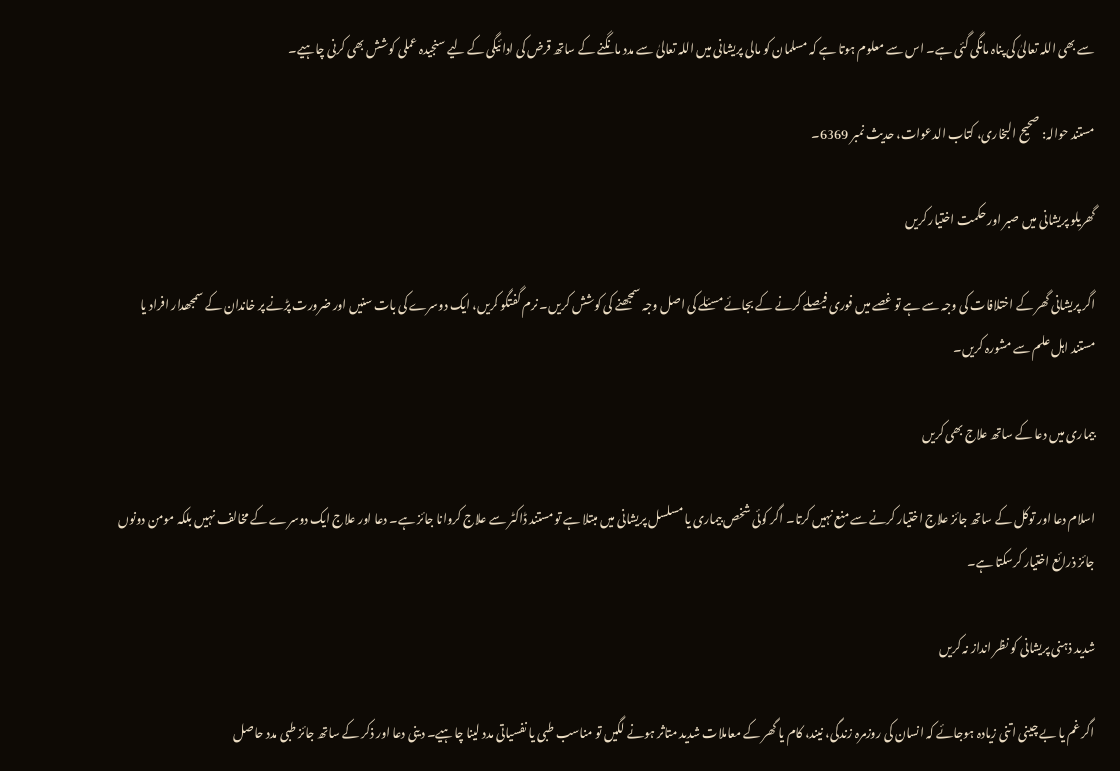سے بھی اللہ تعالیٰ کی پناہ مانگی گئی ہے۔ اس سے معلوم ہوتا ہے کہ مسلمان کو مالی پریشانی میں اللہ تعالیٰ سے مدد مانگنے کے ساتھ قرض کی ادائیگی کے لیے سنجیدہ عملی کوشش بھی کرنی چاہیے۔

مستند حوالہ: صحیح البخاری، کتاب الدعوات، حدیث نمبر 6369۔

گھریلو پریشانی میں صبر اور حکمت اختیار کریں

اگر پریشانی گھر کے اختلافات کی وجہ سے ہے تو غصے میں فوری فیصلے کرنے کے بجائے مسئلے کی اصل وجہ سمجھنے کی کوشش کریں۔ نرم گفتگو کریں، ایک دوسرے کی بات سنیں اور ضرورت پڑنے پر خاندان کے سمجھدار افراد یا مستند اہل علم سے مشورہ کریں۔

بیماری میں دعا کے ساتھ علاج بھی کریں

اسلام دعا اور توکل کے ساتھ جائز علاج اختیار کرنے سے منع نہیں کرتا۔ اگر کوئی شخص بیماری یا مسلسل پریشانی میں مبتلا ہے تو مستند ڈاکٹر سے علاج کروانا جائز ہے۔ دعا اور علاج ایک دوسرے کے مخالف نہیں بلکہ مومن دونوں جائز ذرائع اختیار کرسکتا ہے۔

شدید ذہنی پریشانی کو نظر انداز نہ کریں

اگر غم یا بے چینی اتنی زیادہ ہوجائے کہ انسان کی روزمرہ زندگی، نیند، کام یا گھر کے معاملات شدید متاثر ہونے لگیں تو مناسب طبی یا نفسیاتی مدد لینا چاہیے۔ دینی دعا اور ذکر کے ساتھ جائز طبی مدد حاصل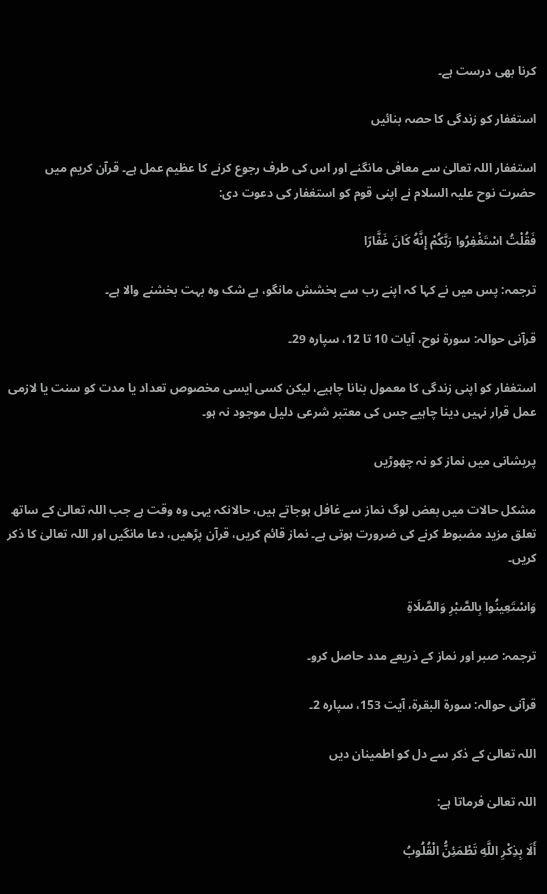کرنا بھی درست ہے۔

استغفار کو زندگی کا حصہ بنائیں

استغفار اللہ تعالیٰ سے معافی مانگنے اور اس کی طرف رجوع کرنے کا عظیم عمل ہے۔ قرآن کریم میں حضرت نوح علیہ السلام نے اپنی قوم کو استغفار کی دعوت دی:

فَقُلْتُ اسْتَغْفِرُوا رَبَّكُمْ إِنَّهُ كَانَ غَفَّارًا

ترجمہ: پس میں نے کہا کہ اپنے رب سے بخشش مانگو، بے شک وہ بہت بخشنے والا ہے۔

قرآنی حوالہ: سورۃ نوح، آیات 10 تا 12، سپارہ 29۔

استغفار کو اپنی زندگی کا معمول بنانا چاہیے، لیکن کسی ایسی مخصوص تعداد یا مدت کو سنت یا لازمی عمل قرار نہیں دینا چاہیے جس کی معتبر شرعی دلیل موجود نہ ہو۔

پریشانی میں نماز کو نہ چھوڑیں

مشکل حالات میں بعض لوگ نماز سے غافل ہوجاتے ہیں، حالانکہ یہی وہ وقت ہے جب اللہ تعالیٰ کے ساتھ تعلق مزید مضبوط کرنے کی ضرورت ہوتی ہے۔ نماز قائم کریں، قرآن پڑھیں، دعا مانگیں اور اللہ تعالیٰ کا ذکر کریں۔

وَاسْتَعِينُوا بِالصَّبْرِ وَالصَّلَاةِ

ترجمہ: صبر اور نماز کے ذریعے مدد حاصل کرو۔

قرآنی حوالہ: سورۃ البقرۃ، آیت 153، سپارہ 2۔

اللہ تعالیٰ کے ذکر سے دل کو اطمینان دیں

اللہ تعالیٰ فرماتا ہے:

أَلَا بِذِكْرِ اللَّهِ تَطْمَئِنُّ الْقُلُوبُ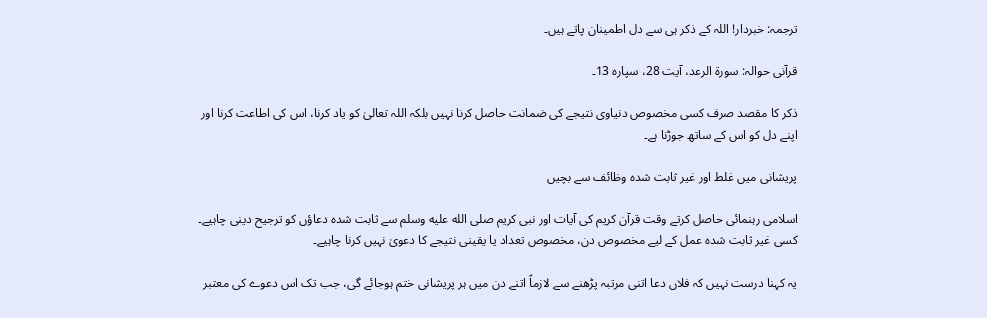ترجمہ: خبردار! اللہ کے ذکر ہی سے دل اطمینان پاتے ہیں۔

قرآنی حوالہ: سورۃ الرعد، آیت 28، سپارہ 13۔

ذکر کا مقصد صرف کسی مخصوص دنیاوی نتیجے کی ضمانت حاصل کرنا نہیں بلکہ اللہ تعالیٰ کو یاد کرنا، اس کی اطاعت کرنا اور اپنے دل کو اس کے ساتھ جوڑنا ہے۔

پریشانی میں غلط اور غیر ثابت شدہ وظائف سے بچیں

اسلامی رہنمائی حاصل کرتے وقت قرآن کریم کی آیات اور نبی کریم صلى الله عليه وسلم سے ثابت شدہ دعاؤں کو ترجیح دینی چاہیے۔ کسی غیر ثابت شدہ عمل کے لیے مخصوص دن، مخصوص تعداد یا یقینی نتیجے کا دعویٰ نہیں کرنا چاہیے۔

یہ کہنا درست نہیں کہ فلاں دعا اتنی مرتبہ پڑھنے سے لازماً اتنے دن میں ہر پریشانی ختم ہوجائے گی، جب تک اس دعوے کی معتبر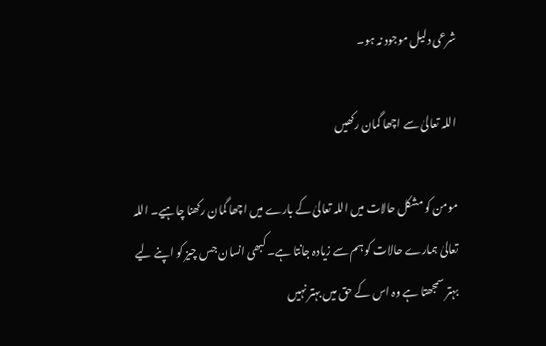شرعی دلیل موجود نہ ہو۔

اللہ تعالیٰ سے اچھا گمان رکھیں

مومن کو مشکل حالات میں اللہ تعالیٰ کے بارے میں اچھا گمان رکھنا چاہیے۔ اللہ تعالیٰ ہمارے حالات کو ہم سے زیادہ جانتا ہے۔ کبھی انسان جس چیز کو اپنے لیے بہتر سمجھتا ہے وہ اس کے حق میں بہتر نہیں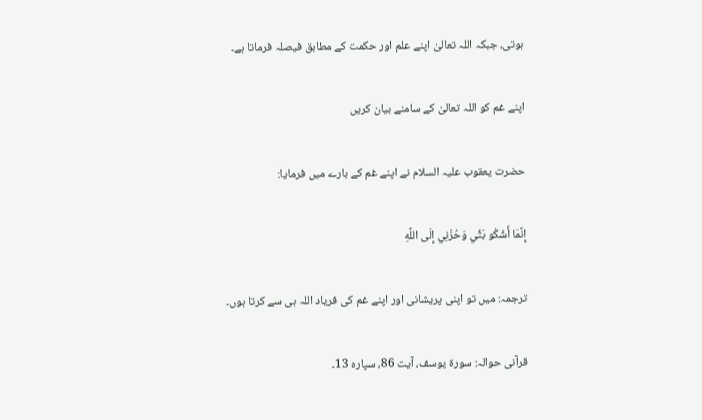ہوتی، جبکہ اللہ تعالیٰ اپنے علم اور حکمت کے مطابق فیصلہ فرماتا ہے۔

اپنے غم کو اللہ تعالیٰ کے سامنے بیان کریں

حضرت یعقوب علیہ السلام نے اپنے غم کے بارے میں فرمایا:

إِنَّمَا أَشْكُو بَثِّي وَحُزْنِي إِلَى اللَّهِ

ترجمہ: میں تو اپنی پریشانی اور اپنے غم کی فریاد اللہ ہی سے کرتا ہوں۔

قرآنی حوالہ: سورۃ یوسف، آیت 86، سپارہ 13۔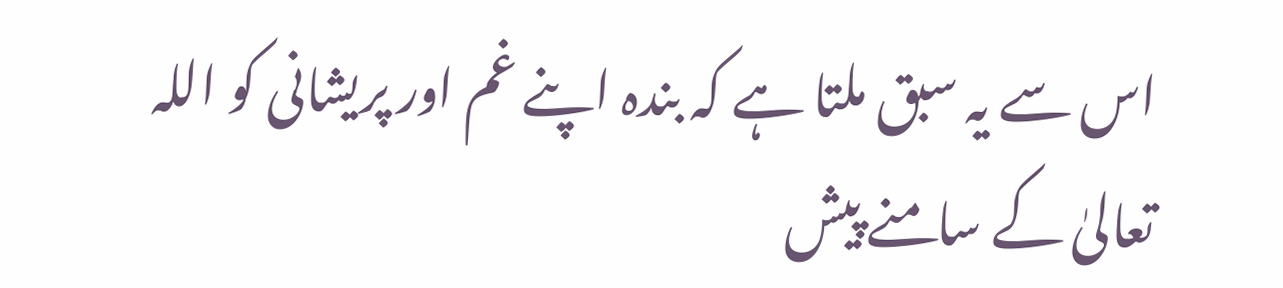اس سے یہ سبق ملتا ہے کہ بندہ اپنے غم اور پریشانی کو اللہ تعالیٰ کے سامنے پیش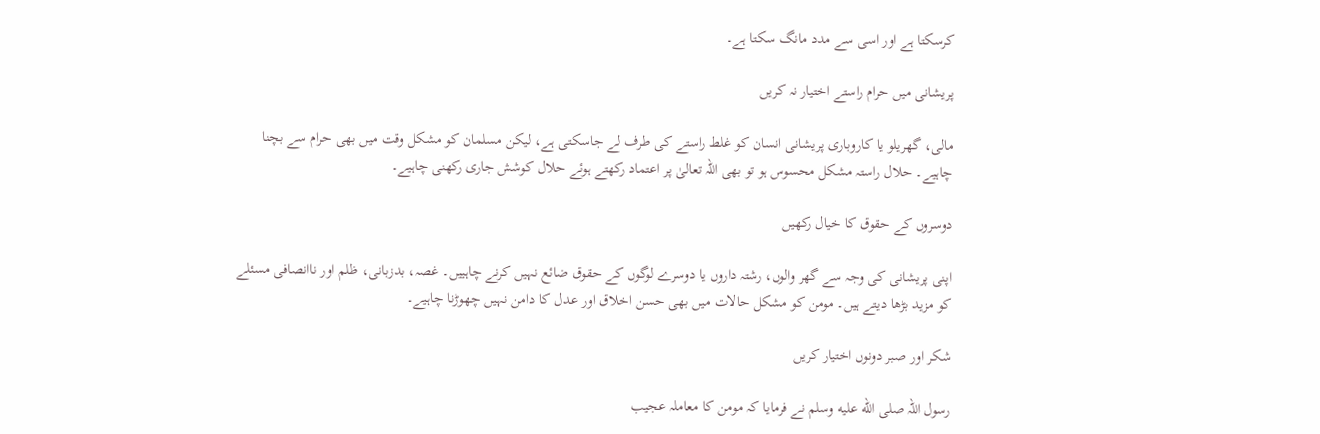کرسکتا ہے اور اسی سے مدد مانگ سکتا ہے۔

پریشانی میں حرام راستے اختیار نہ کریں

مالی، گھریلو یا کاروباری پریشانی انسان کو غلط راستے کی طرف لے جاسکتی ہے، لیکن مسلمان کو مشکل وقت میں بھی حرام سے بچنا چاہیے۔ حلال راستہ مشکل محسوس ہو تو بھی اللہ تعالیٰ پر اعتماد رکھتے ہوئے حلال کوشش جاری رکھنی چاہیے۔

دوسروں کے حقوق کا خیال رکھیں

اپنی پریشانی کی وجہ سے گھر والوں، رشتہ داروں یا دوسرے لوگوں کے حقوق ضائع نہیں کرنے چاہییں۔ غصہ، بدزبانی، ظلم اور ناانصافی مسئلے کو مزید بڑھا دیتے ہیں۔ مومن کو مشکل حالات میں بھی حسن اخلاق اور عدل کا دامن نہیں چھوڑنا چاہیے۔

شکر اور صبر دونوں اختیار کریں

رسول اللہ صلى الله عليه وسلم نے فرمایا کہ مومن کا معاملہ عجیب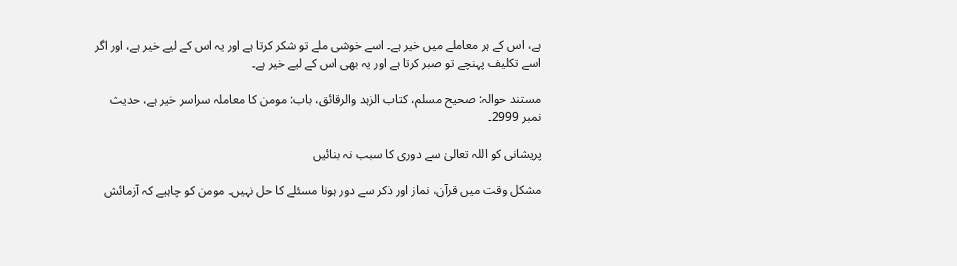ہے، اس کے ہر معاملے میں خیر ہے۔ اسے خوشی ملے تو شکر کرتا ہے اور یہ اس کے لیے خیر ہے، اور اگر اسے تکلیف پہنچے تو صبر کرتا ہے اور یہ بھی اس کے لیے خیر ہے۔

مستند حوالہ: صحیح مسلم، کتاب الزہد والرقائق، باب: مومن کا معاملہ سراسر خیر ہے، حدیث نمبر 2999۔

پریشانی کو اللہ تعالیٰ سے دوری کا سبب نہ بنائیں

مشکل وقت میں قرآن، نماز اور ذکر سے دور ہونا مسئلے کا حل نہیں۔ مومن کو چاہیے کہ آزمائش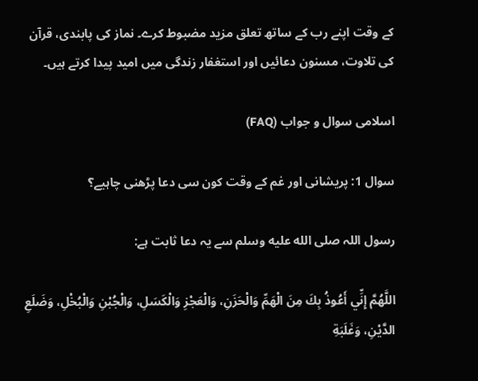کے وقت اپنے رب کے ساتھ تعلق مزید مضبوط کرے۔ نماز کی پابندی، قرآن کی تلاوت، مسنون دعائیں اور استغفار زندگی میں امید پیدا کرتے ہیں۔

اسلامی سوال و جواب (FAQ)

سوال 1: پریشانی اور غم کے وقت کون سی دعا پڑھنی چاہیے؟

رسول اللہ صلى الله عليه وسلم سے یہ دعا ثابت ہے:

اللَّهُمَّ إِنِّي أَعُوذُ بِكَ مِنَ الْهَمِّ وَالْحَزَنِ، وَالْعَجْزِ وَالْكَسَلِ، وَالْجُبْنِ وَالْبُخْلِ، وَضَلَعِ الدَّيْنِ، وَغَلَبَةِ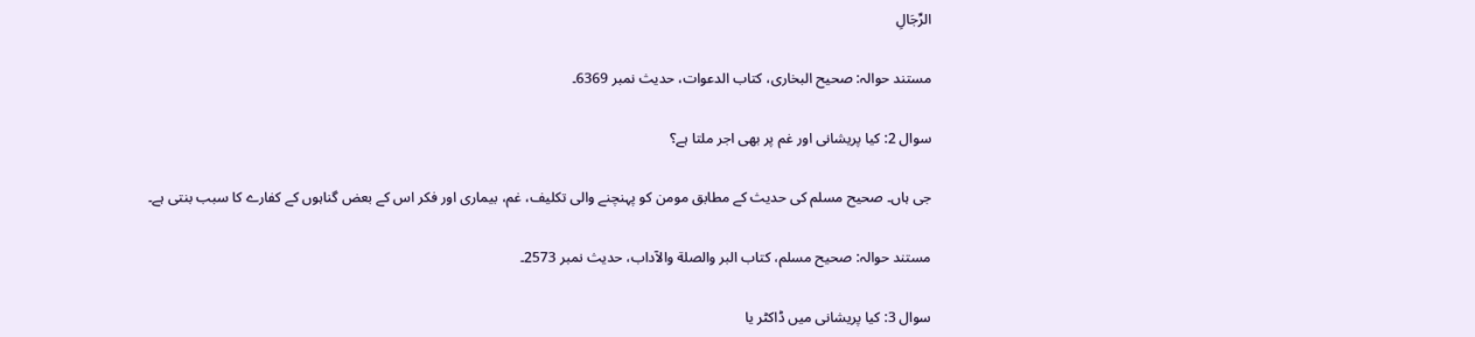الرِّجَالِ

مستند حوالہ: صحیح البخاری، کتاب الدعوات، حدیث نمبر 6369۔

سوال 2: کیا پریشانی اور غم پر بھی اجر ملتا ہے؟

جی ہاں۔ صحیح مسلم کی حدیث کے مطابق مومن کو پہنچنے والی تکلیف، غم، بیماری اور فکر اس کے بعض گناہوں کے کفارے کا سبب بنتی ہے۔

مستند حوالہ: صحیح مسلم، کتاب البر والصلة والآداب، حدیث نمبر 2573۔

سوال 3: کیا پریشانی میں ڈاکٹر یا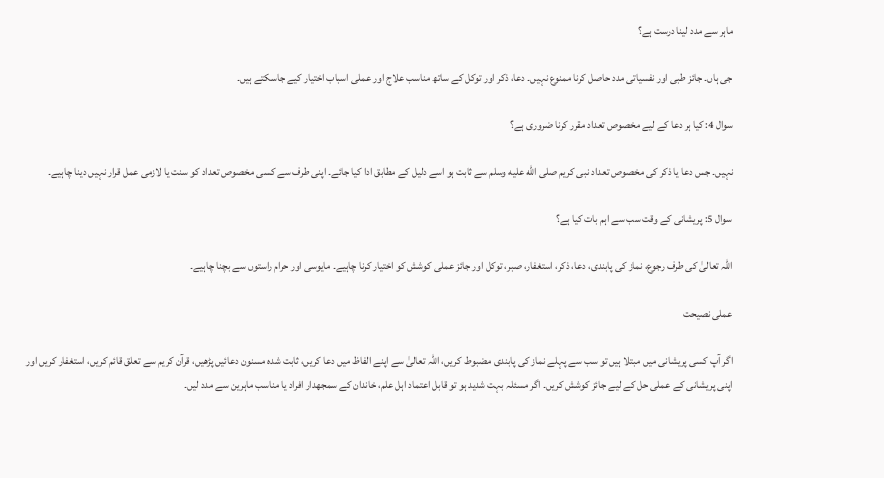ماہر سے مدد لینا درست ہے؟

جی ہاں۔ جائز طبی اور نفسیاتی مدد حاصل کرنا ممنوع نہیں۔ دعا، ذکر اور توکل کے ساتھ مناسب علاج اور عملی اسباب اختیار کیے جاسکتے ہیں۔

سوال 4: کیا ہر دعا کے لیے مخصوص تعداد مقرر کرنا ضروری ہے؟

نہیں۔ جس دعا یا ذکر کی مخصوص تعداد نبی کریم صلى الله عليه وسلم سے ثابت ہو اسے دلیل کے مطابق ادا کیا جائے۔ اپنی طرف سے کسی مخصوص تعداد کو سنت یا لازمی عمل قرار نہیں دینا چاہیے۔

سوال 5: پریشانی کے وقت سب سے اہم بات کیا ہے؟

اللہ تعالیٰ کی طرف رجوع، نماز کی پابندی، دعا، ذکر، استغفار، صبر، توکل اور جائز عملی کوشش کو اختیار کرنا چاہیے۔ مایوسی اور حرام راستوں سے بچنا چاہیے۔

عملی نصیحت

اگر آپ کسی پریشانی میں مبتلا ہیں تو سب سے پہلے نماز کی پابندی مضبوط کریں، اللہ تعالیٰ سے اپنے الفاظ میں دعا کریں، ثابت شدہ مسنون دعائیں پڑھیں، قرآن کریم سے تعلق قائم کریں، استغفار کریں اور اپنی پریشانی کے عملی حل کے لیے جائز کوشش کریں۔ اگر مسئلہ بہت شدید ہو تو قابل اعتماد اہل علم، خاندان کے سمجھدار افراد یا مناسب ماہرین سے مدد لیں۔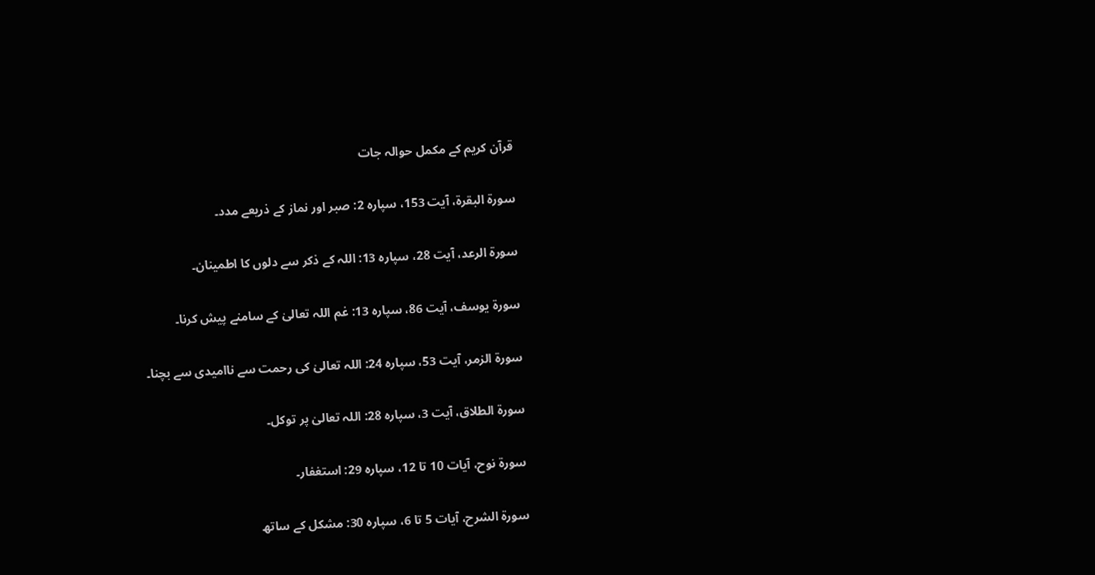قرآن کریم کے مکمل حوالہ جات

سورۃ البقرۃ، آیت 153، سپارہ 2: صبر اور نماز کے ذریعے مدد۔

سورۃ الرعد، آیت 28، سپارہ 13: اللہ کے ذکر سے دلوں کا اطمینان۔

سورۃ یوسف، آیت 86، سپارہ 13: غم اللہ تعالیٰ کے سامنے پیش کرنا۔

سورۃ الزمر، آیت 53، سپارہ 24: اللہ تعالیٰ کی رحمت سے ناامیدی سے بچنا۔

سورۃ الطلاق، آیت 3، سپارہ 28: اللہ تعالیٰ پر توکل۔

سورۃ نوح، آیات 10 تا 12، سپارہ 29: استغفار۔

سورۃ الشرح، آیات 5 تا 6، سپارہ 30: مشکل کے ساتھ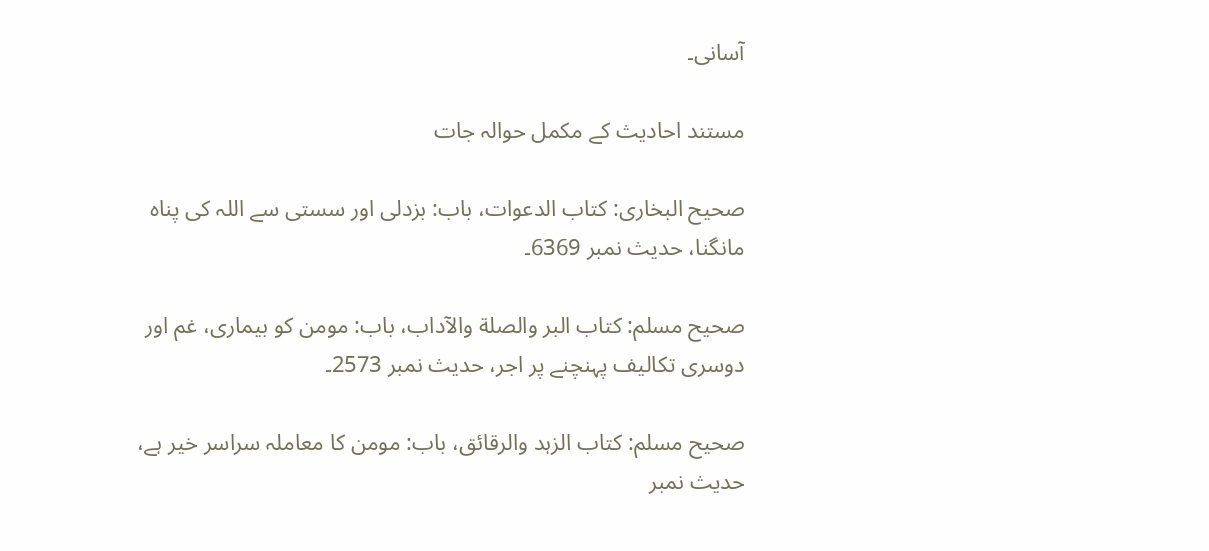آسانی۔

مستند احادیث کے مکمل حوالہ جات

صحیح البخاری: کتاب الدعوات، باب: بزدلی اور سستی سے اللہ کی پناہ مانگنا، حدیث نمبر 6369۔

صحیح مسلم: کتاب البر والصلة والآداب، باب: مومن کو بیماری، غم اور دوسری تکالیف پہنچنے پر اجر، حدیث نمبر 2573۔

صحیح مسلم: کتاب الزہد والرقائق، باب: مومن کا معاملہ سراسر خیر ہے، حدیث نمبر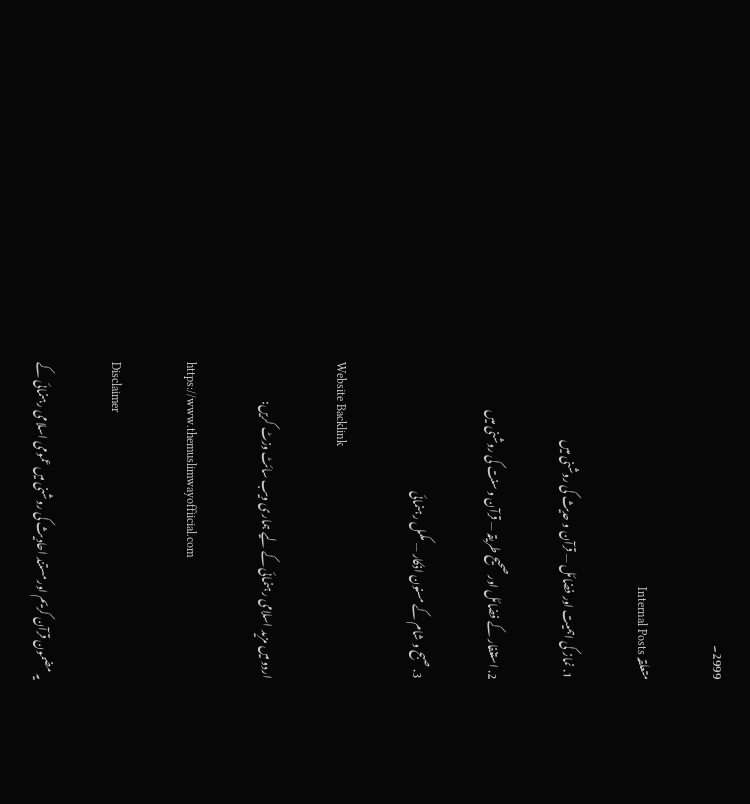2999۔

متعلقہ Internal Posts

1. نماز کی اہمیت اور فضائل — قرآن و حدیث کی روشنی میں

2. استغفار کے فضائل اور صحیح طریقہ — قرآن و سنت کی روشنی میں

3. صبح و شام کے مسنون اذکار — مکمل رہنمائی

Website Backlink

اردو میں مزید اسلامی رہنمائی کے لیے ہماری ویب سائٹ وزٹ کریں:

https://www.themuslimwayoffiicial.com

Disclaimer

یہ مضمون قرآن کریم اور مستند احادیث کی روشنی میں عمومی اسلامی رہنمائی کے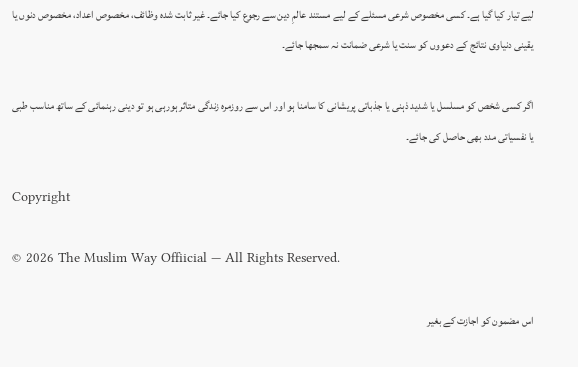لیے تیار کیا گیا ہے۔ کسی مخصوص شرعی مسئلے کے لیے مستند عالمِ دین سے رجوع کیا جائے۔ غیر ثابت شدہ وظائف، مخصوص اعداد، مخصوص دنوں یا یقینی دنیاوی نتائج کے دعووں کو سنت یا شرعی ضمانت نہ سمجھا جائے۔

اگر کسی شخص کو مسلسل یا شدید ذہنی یا جذباتی پریشانی کا سامنا ہو اور اس سے روزمرہ زندگی متاثر ہورہی ہو تو دینی رہنمائی کے ساتھ مناسب طبی یا نفسیاتی مدد بھی حاصل کی جائے۔

Copyright

© 2026 The Muslim Way Offiicial — All Rights Reserved.

اس مضمون کو اجازت کے بغیر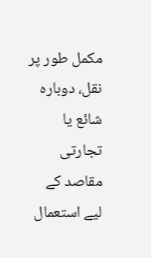مکمل طور پر نقل، دوبارہ شائع یا تجارتی مقاصد کے لیے استعمال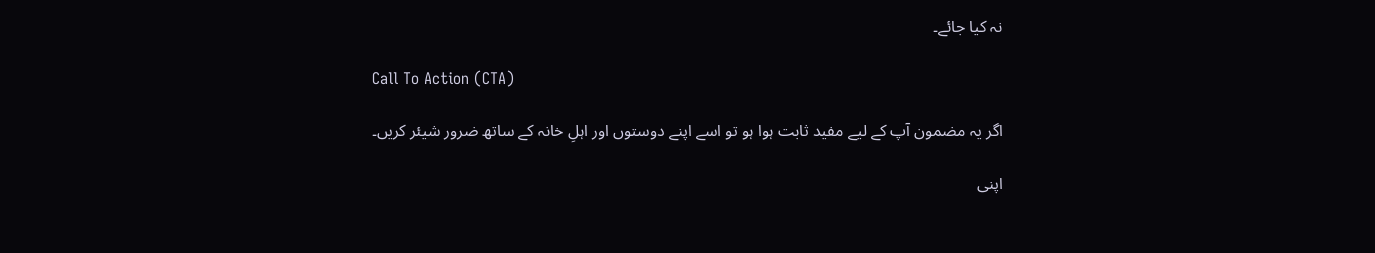نہ کیا جائے۔

Call To Action (CTA)

اگر یہ مضمون آپ کے لیے مفید ثابت ہوا ہو تو اسے اپنے دوستوں اور اہلِ خانہ کے ساتھ ضرور شیئر کریں۔

اپنی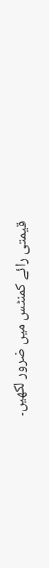قیمتی رائے کمنٹس میں ضرور لکھیں۔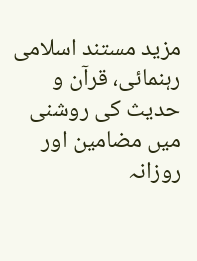مزید مستند اسلامی رہنمائی، قرآن و حدیث کی روشنی میں مضامین اور روزانہ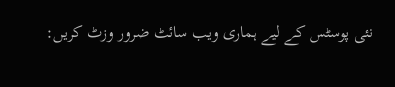نئی پوسٹس کے لیے ہماری ویب سائٹ ضرور وزٹ کریں: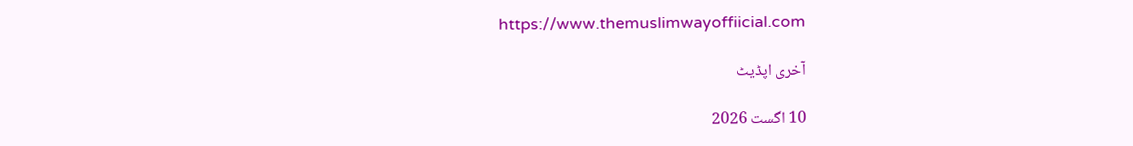https://www.themuslimwayoffiicial.com

آخری اپڈیٹ

10 اگست 2026